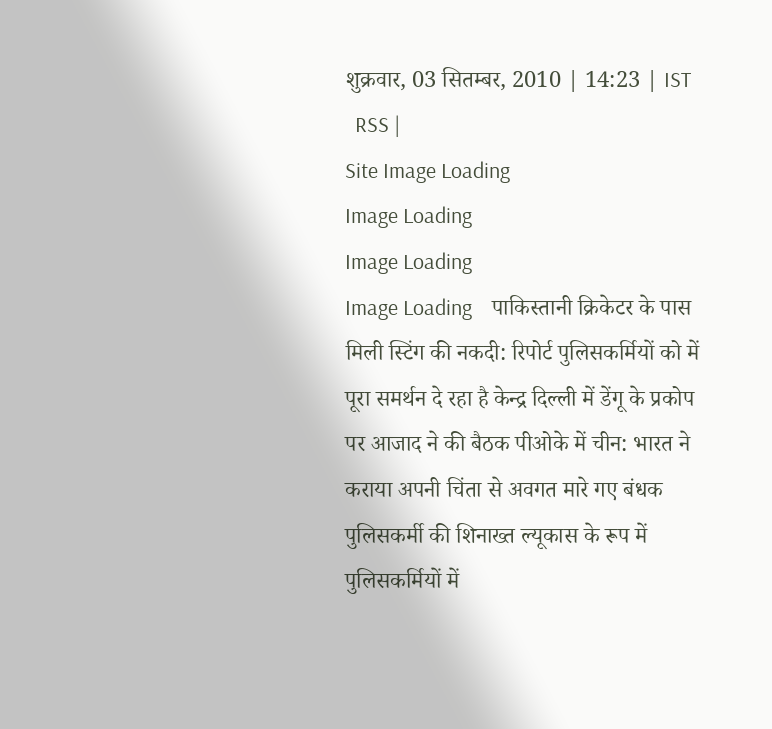शुक्रवार, 03 सितम्बर, 2010 | 14:23 | IST
  RSS |
Site Image Loading
Image Loading
Image Loading
Image Loading    पाकिस्तानी क्रिकेटर के पास मिली स्टिंग की नकदी: रिपोर्ट पुलिसकर्मियों को में पूरा समर्थन दे रहा है केन्द्र दिल्ली में डेंगू के प्रकोप पर आजाद ने की बैठक पीओके में चीन: भारत ने कराया अपनी चिंता से अवगत मारे गए बंधक पुलिसकर्मी की शिनाख्त ल्यूकास के रूप में पुलिसकर्मियों में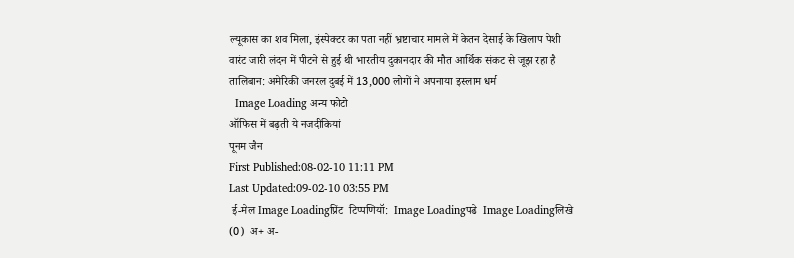ल्यूकास का शव मिला, इंस्पेक्टर का पता नहीं भ्रष्टाचार मामले में केतन देसाई के खिलाप पेशी वारंट जारी लंदन में पीटने से हुई थी भारतीय दुकानदार की मौत आर्थिक संकट से जूझ रहा है तालिबान: अमेरिकी जनरल दुबई में 13,000 लोगों ने अपनाया इस्लाम धर्म
  Image Loading अन्य फोटो
ऑफिस में बढ़ती ये नजदीकियां
पूनम जैन
First Published:08-02-10 11:11 PM
Last Updated:09-02-10 03:55 PM
 ई-मेल Image Loadingप्रिंट  टिप्पणियॉ:  Image Loadingपढे  Image Loadingलिखे (0)  अ+ अ-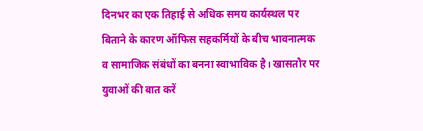दिनभर का एक तिहाई से अधिक समय कार्यस्थल पर बिताने के कारण ऑफिस सहकर्मियों के बीच भावनात्मक व सामाजिक संबंधों का बनना स्वाभाविक है। खासतौर पर युवाओं की बात करें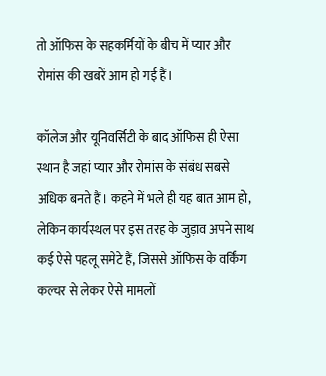तो ऑफिस के सहकर्मियों के बीच में प्यार और रोमांस की खबरें आम हो गई हैं।

कॉलेज और यूनिवर्सिटी के बाद ऑफिस ही ऐसा स्थान है जहां प्यार और रोमांस के संबंध सबसे अधिक बनते हैं। कहने में भले ही यह बात आम हो, लेकिन कार्यस्थल पर इस तरह के जुड़ाव अपने साथ कई ऐसे पहलू समेटे हैं, जिससे ऑफिस के वर्किंग कल्चर से लेकर ऐसे मामलों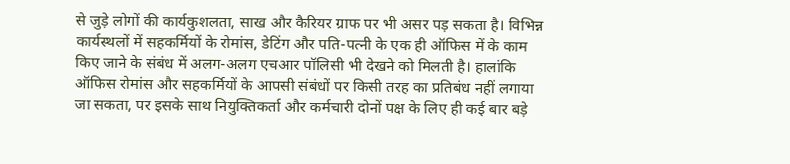से जुड़े लोगों की कार्यकुशलता, साख और कैरियर ग्राफ पर भी असर पड़ सकता है। विभिन्न कार्यस्थलों में सहकर्मियों के रोमांस, डेटिंग और पति-पत्नी के एक ही ऑफिस में के काम किए जाने के संबंध में अलग-अलग एचआर पॉलिसी भी देखने को मिलती है। हालांकि ऑफिस रोमांस और सहकर्मियों के आपसी संबंधों पर किसी तरह का प्रतिबंध नहीं लगाया जा सकता, पर इसके साथ नियुक्तिकर्ता और कर्मचारी दोनों पक्ष के लिए ही कई बार बड़े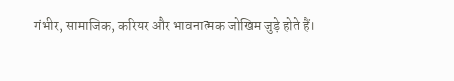गंभीर, सामाजिक, करियर और भावनात्मक जोखिम जुड़े होते हैं।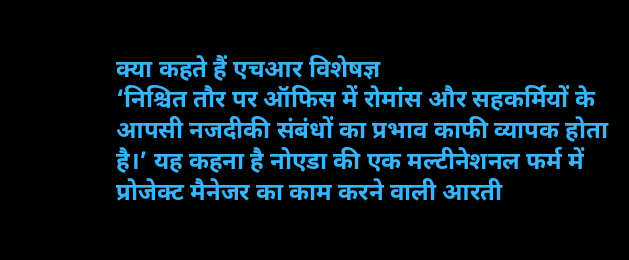क्या कहते हैं एचआर विशेषज्ञ
‘निश्चित तौर पर ऑफिस में रोमांस और सहकर्मियों के आपसी नजदीकी संबंधों का प्रभाव काफी व्यापक होता है।’ यह कहना है नोएडा की एक मल्टीनेशनल फर्म में प्रोजेक्ट मैनेजर का काम करने वाली आरती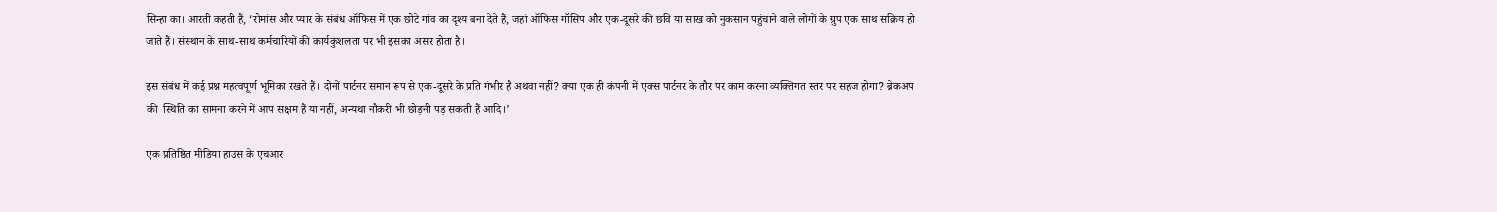सिन्हा का। आरती कहती हैं, ‘रोमांस और प्यार के संबंध ऑफिस में एक छोटे गांव का दृश्य बना देते हैं, जहां ऑफिस गॉसिप और एक-दूसरे की छवि या साख को नुकसान पहुंचाने वाले लोगों के ग्रुप एक साथ सक्रिय हो जाते हैं। संस्थान के साथ-साथ कर्मचारियों की कार्यकुशलता पर भी इसका असर होता है।

इस संबंध में कई प्रश्न महत्वपूर्ण भूमिका रखते हैं। दोनों पार्टनर समान रूप से एक-दूसरे के प्रति गंभीर है अथवा नहीं? क्या एक ही कंपनी में एक्स पार्टनर के तौर पर काम करना व्यक्तिगत स्तर पर सहज होगा? ब्रेकअप की  स्थिति का सामना करने में आप सक्षम हैं या नहीं, अन्यथा नौकरी भी छोड़नी पड़ सकती हैं आदि।’

एक प्रतिष्ठित मीडिया हाउस के एचआर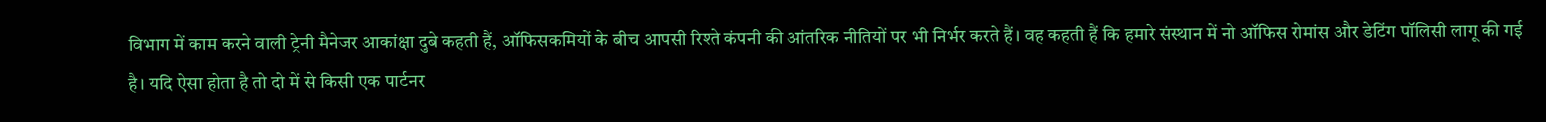विभाग में काम करने वाली ट्रेनी मैनेजर आकांक्षा दुबे कहती हैं, ऑफिसकमियों के बीच आपसी रिश्ते कंपनी की आंतरिक नीतियों पर भी निर्भर करते हैं। वह कहती हैं कि हमारे संस्थान में नो ऑफिस रोमांस और डेटिंग पॉलिसी लागू की गई है। यदि ऐसा होता है तो दो में से किसी एक पार्टनर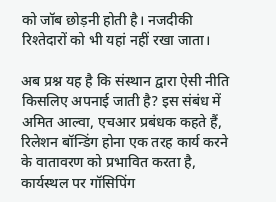को जॉब छोड़नी होती है। नजदीकी रिश्तेदारों को भी यहां नहीं रखा जाता।

अब प्रश्न यह है कि संस्थान द्वारा ऐसी नीति किसलिए अपनाई जाती है? इस संबंध में अमित आल्वा, एचआर प्रबंधक कहते हैं, रिलेशन बॉन्डिंग होना एक तरह कार्य करने के वातावरण को प्रभावित करता है, कार्यस्थल पर गॉसिपिंग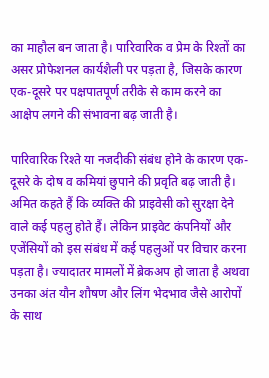का माहौल बन जाता है। पारिवारिक व प्रेम के रिश्तों का असर प्रोफेशनल कार्यशैली पर पड़ता है, जिसके कारण एक-दूसरे पर पक्षपातपूर्ण तरीके से काम करने का आक्षेप लगने की संभावना बढ़ जाती है।

पारिवारिक रिश्ते या नजदीकी संबंध होने के कारण एक-दूसरे के दोष व कमियां छुपाने की प्रवृति बढ़ जाती है। अमित कहते हैं कि व्यक्ति की प्राइवेसी को सुरक्षा देने वाले कई पहलु होते हैं। लेकिन प्राइवेट कंपनियों और एजेंसियों को इस संबंध में कई पहलुओं पर विचार करना पड़ता है। ज्यादातर मामलों में ब्रेकअप हो जाता है अथवा उनका अंत यौन शौषण और लिंग भेदभाव जैसे आरोपों के साथ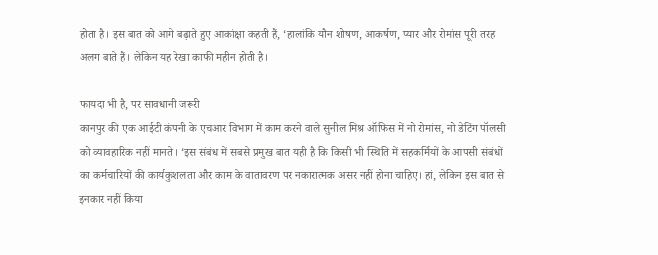होता है। इस बात को आगे बढ़ाते हुए आकांक्षा कहती हैं, ‘हालांकि यौन शोषण, आकर्षण, प्यार और रोमांस पूरी तरह अलग बाते हैं। लेकिन यह रेखा काफी महीन होती है।

फायदा भी है, पर सावधानी जरूरी
कानपुर की एक आईटी कंपनी के एचआर विभाग में काम करने वाले सुनील मिश्र ऑफिस में नो रोमांस, नो डेटिंग पॉलसी को व्यावहारिक नहीं मानते। ‘इस संबंध में सबसे प्रमुख बात यही है कि किसी भी स्थिति में सहकर्मियों के आपसी संबंधों का कर्मचारियों की कार्यकुशलता और काम के वातावरण पर नकारात्मक असर नहीं होना चाहिए। हां, लेकिन इस बात से इनकार नहीं किया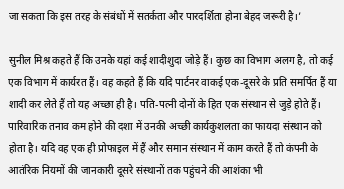जा सकता कि इस तरह के संबंधों में सतर्कता और पारदर्शिता होना बेहद जरूरी है।’

सुनील मिश्र कहते हैं कि उनके यहां कई शादीशुदा जोड़े हैं। कुछ का विभाग अलग है, तो कई एक विभाग में कार्यरत हैं। वह कहते हैं कि यदि पार्टनर वाकई एक-दूसरे के प्रति समर्पित हैं या शादी कर लेते हैं तो यह अच्छा ही है। पति-पत्नी दोनों के हित एक संस्थान से जुड़े होते हैं। पारिवारिक तनाव कम होने की दशा में उनकी अच्छी कार्यकुशलता का फायदा संस्थान को होता है। यदि वह एक ही प्रोफाइल में हैं और समान संस्थान में काम करते हैं तो कंपनी के आतंरिक नियमों की जानकारी दूसरे संस्थानों तक पहुंचने की आशंका भी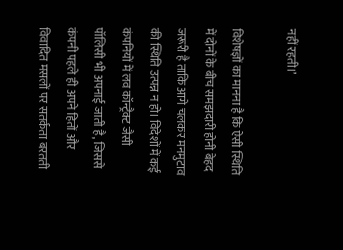नहीं रहती।’

विशेषज्ञों का मानना है कि ऐसी स्थिति में दोनों के बीच समझदारी होनी बेहद जरूरी है ताकि आगे चलकर मनमुटाव की स्थिति उत्पन्न न हो। विदेशों में कई कंपनियों में लव कॉन्ट्रैक्ट जैसी पॉलिसी भी अपनाई जाती है, जिससे कंपनी पहले ही अपने हितों और विवादित मसलों पर सतर्कता बरतती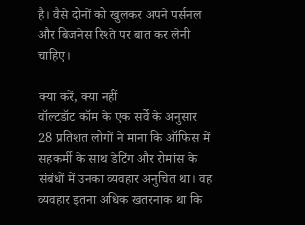है। वैसे दोनों को खुलकर अपने पर्सनल और बिजनेस रिश्ते पर बात कर लेनी चाहिए।

क्या करें, क्या नहीं
वॉल्टडॉट कॉम के एक सर्वे के अनुसार 28 प्रतिशत लोगों ने माना कि ऑफिस में सहकर्मी के साथ डेटिंग और रोमांस के संबंधों में उनका व्यवहार अनुचित था। वह व्यवहार इतना अधिक खतरनाक था कि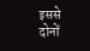इससे दोनों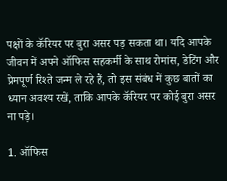पक्षों के कॅरियर पर बुरा असर पड़ सकता था। यदि आपके जीवन में अपने ऑफिस सहकर्मी के साथ रोमांस, डेटिंग और प्रेमपूर्ण रिश्ते जन्म ले रहे हैं, तो इस संबंध में कुछ बातों का ध्यान अवश्य रखें, ताकि आपके कॅरियर पर कोई बुरा असर ना पड़े।

1. ऑफिस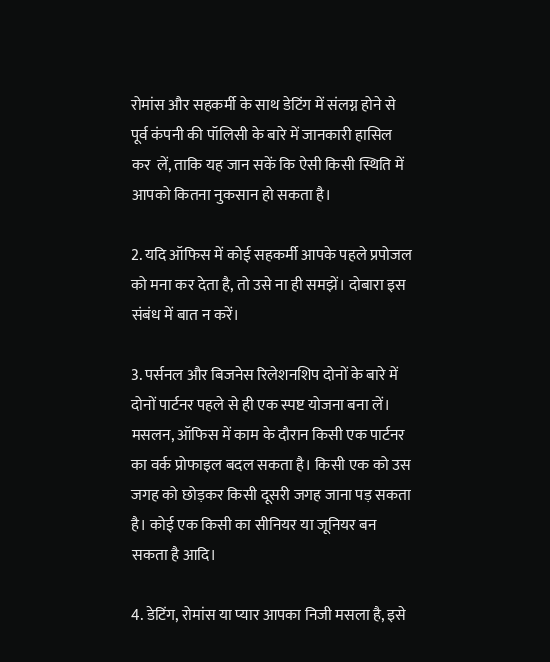रोमांस और सहकर्मी के साथ डेटिंग में संलग्न होने से पूर्व कंपनी की पॉलिसी के बारे में जानकारी हासिल कर  लें, ताकि यह जान सकें कि ऐसी किसी स्थिति में आपको कितना नुकसान हो सकता है।

2. यदि ऑफिस में कोई सहकर्मी आपके पहले प्रपोजल को मना कर देता है, तो उसे ना ही समझें। दोबारा इस संबंध में बात न करें।

3. पर्सनल और बिजनेस रिलेशनशिप दोनों के बारे में दोनों पार्टनर पहले से ही एक स्पष्ट योजना बना लें। मसलन, ऑफिस में काम के दौरान किसी एक पार्टनर का वर्क प्रोफाइल बदल सकता है। किसी एक को उस जगह को छोड़कर किसी दूसरी जगह जाना पड़ सकता है। कोई एक किसी का सीनियर या जूनियर बन सकता है आदि।

4. डेटिंग, रोमांस या प्यार आपका निजी मसला है, इसे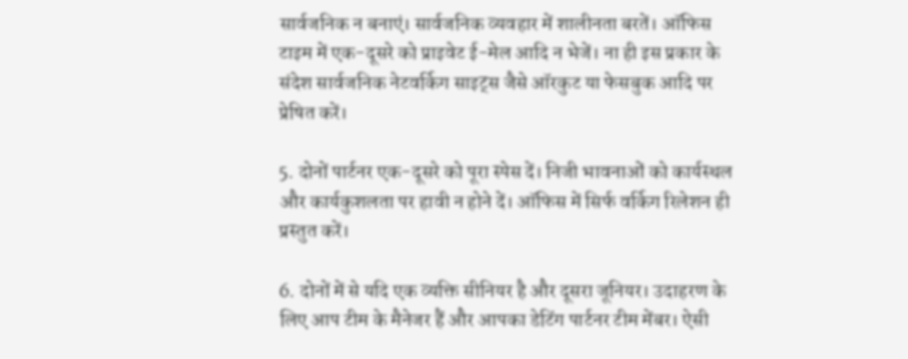सार्वजनिक न बनाएं। सार्वजनिक व्यवहार में शालीनता बरतें। ऑफिस टाइम में एक-दूसरे को प्राइवेट ई-मेल आदि न भेजें। ना ही इस प्रकार के संदेश सार्वजनिक नेटवर्किग साइट्स जैसे ऑरकुट या फेसबुक आदि पर प्रेषित करें।

5. दोनों पार्टनर एक-दूसरे को पूरा स्पेस दें। निजी भावनाओं को कार्यस्थल और कार्यकुशलता पर हावी न होने दें। ऑफिस में सिर्फ वर्किग रिलेशन ही प्रस्तुत करें।

6. दोनों में से यदि एक व्यक्ति सीनियर है और दूसरा जूनियर। उदाहरण के लिए आप टीम के मैनेजर हैं और आपका डेटिंग पार्टनर टीम मेंबर। ऐसी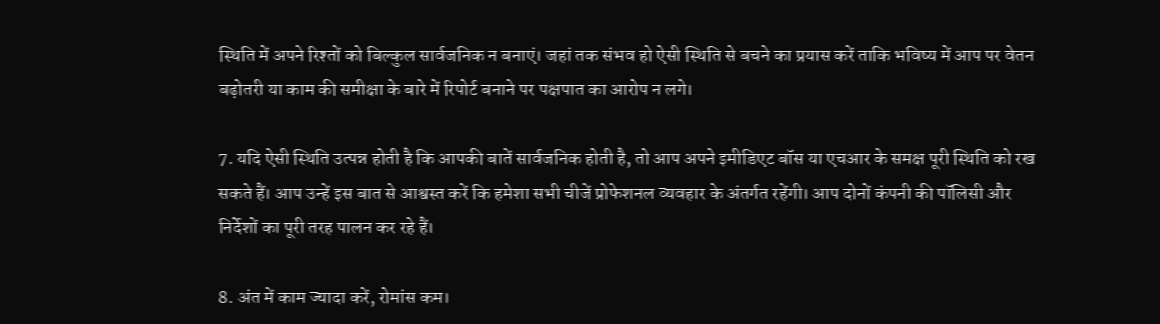स्थिति में अपने रिश्तों को बिल्कुल सार्वजनिक न बनाएं। जहां तक संभव हो ऐसी स्थिति से बचने का प्रयास करें ताकि भविष्य में आप पर वेतन बढ़ोतरी या काम की समीक्षा के बारे में रिपोर्ट बनाने पर पक्षपात का आरोप न लगे।

7. यदि ऐसी स्थिति उत्पन्न होती है कि आपकी बातें सार्वजनिक होती है, तो आप अपने इमीडिएट बॉस या एचआर के समक्ष पूरी स्थिति को रख सकते हैं। आप उन्हें इस बात से आश्वस्त करें कि हमेशा सभी चीजें प्रोफेशनल व्यवहार के अंतर्गत रहेंगी। आप दोनों कंपनी की पॉलिसी और निर्देशों का पूरी तरह पालन कर रहे हैं।

8. अंत में काम ज्यादा करें, रोमांस कम।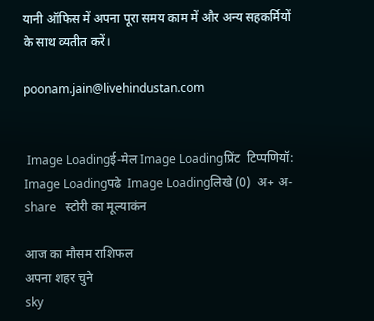यानी ऑफिस में अपना पूरा समय काम में और अन्य सहकर्मियों के साथ व्यतीत करें।

poonam.jain@livehindustan.com


 Image Loadingई-मेल Image Loadingप्रिंट  टिप्पणियॉ:  Image Loadingपढे  Image Loadingलिखे (0)  अ+ अ- share   स्टोरी का मूल्याकंन

आज का मौसम राशिफल
अपना शहर चुने
sky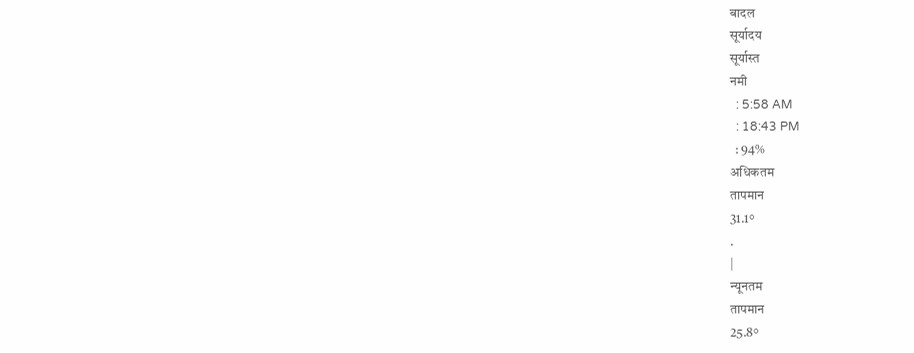बादल
सूर्यादय
सूर्यास्त
नमी
  : 5:58 AM
  : 18:43 PM
  : 94%
अधिकतम
तापमान
31.1°
.
|
न्यूनतम
तापमान
25.8°